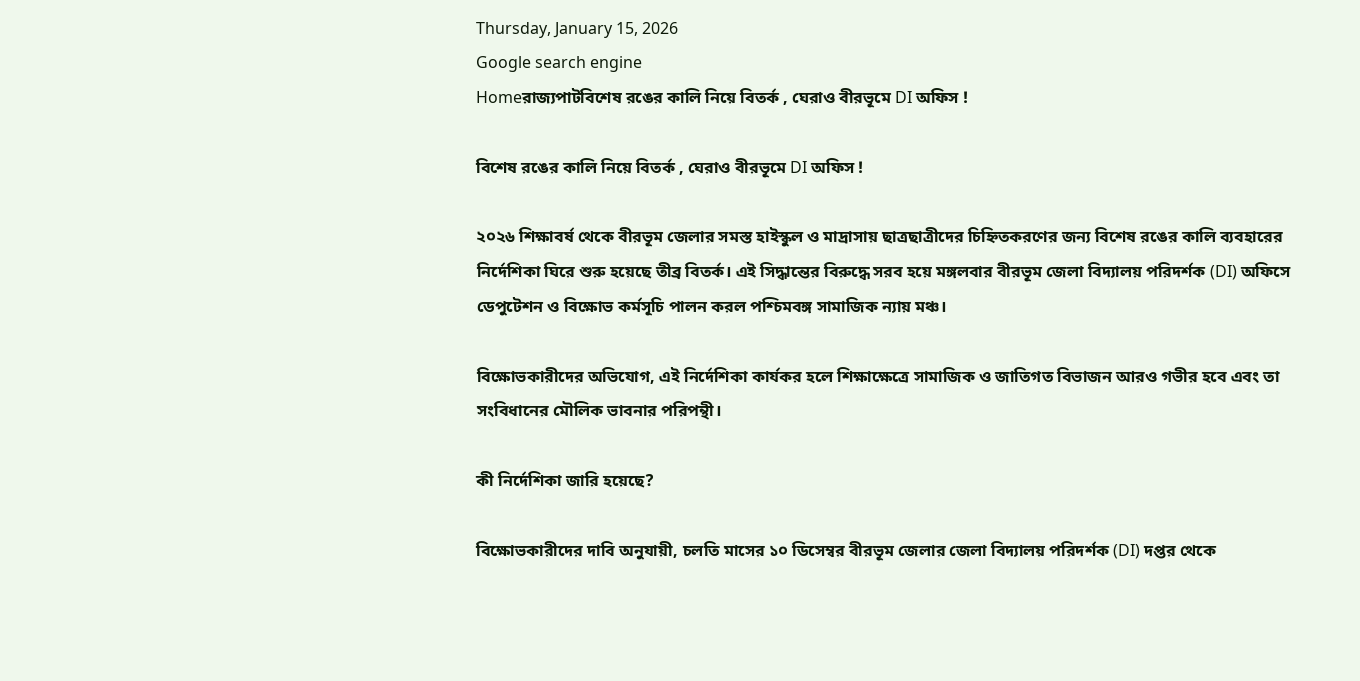Thursday, January 15, 2026
Google search engine
Homeরাজ্যপাটবিশেষ রঙের কালি নিয়ে বিতর্ক , ঘেরাও বীরভূমে DI অফিস !

বিশেষ রঙের কালি নিয়ে বিতর্ক , ঘেরাও বীরভূমে DI অফিস !

২০২৬ শিক্ষাবর্ষ থেকে বীরভূম জেলার সমস্ত হাইস্কুল ও মাদ্রাসায় ছাত্রছাত্রীদের চিহ্নিতকরণের জন্য বিশেষ রঙের কালি ব্যবহারের নির্দেশিকা ঘিরে শুরু হয়েছে তীব্র বিতর্ক। এই সিদ্ধান্তের বিরুদ্ধে সরব হয়ে মঙ্গলবার বীরভূম জেলা বিদ্যালয় পরিদর্শক (DI) অফিসে ডেপুটেশন ও বিক্ষোভ কর্মসূচি পালন করল পশ্চিমবঙ্গ সামাজিক ন্যায় মঞ্চ।

বিক্ষোভকারীদের অভিযোগ, এই নির্দেশিকা কার্যকর হলে শিক্ষাক্ষেত্রে সামাজিক ও জাতিগত বিভাজন আরও গভীর হবে এবং তা সংবিধানের মৌলিক ভাবনার পরিপন্থী।

কী নির্দেশিকা জারি হয়েছে?

বিক্ষোভকারীদের দাবি অনুযায়ী, চলতি মাসের ১০ ডিসেম্বর বীরভূম জেলার জেলা বিদ্যালয় পরিদর্শক (DI) দপ্তর থেকে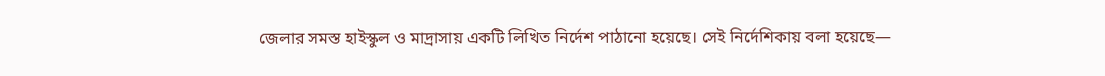জেলার সমস্ত হাইস্কুল ও মাদ্রাসায় একটি লিখিত নির্দেশ পাঠানো হয়েছে। সেই নির্দেশিকায় বলা হয়েছে—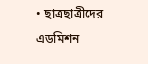• ছাত্রছাত্রীদের এডমিশন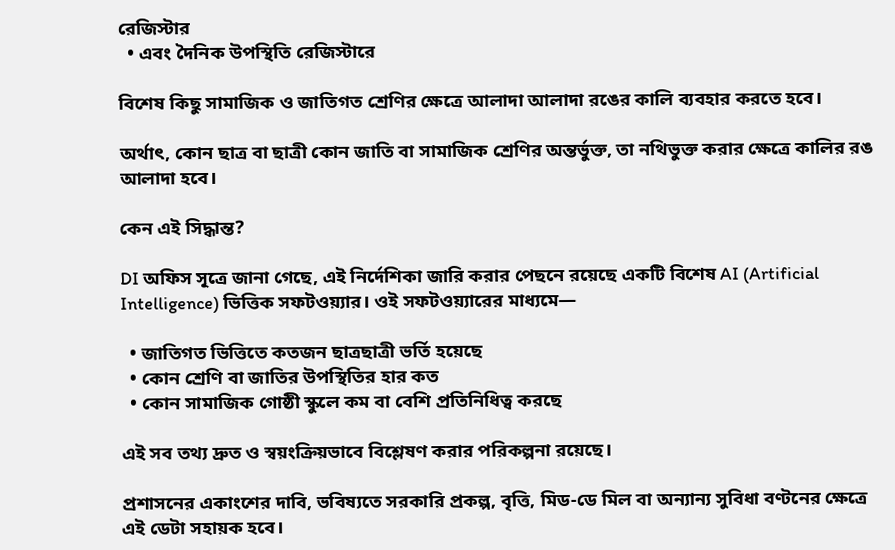রেজিস্টার
  • এবং দৈনিক উপস্থিতি রেজিস্টারে

বিশেষ কিছু সামাজিক ও জাতিগত শ্রেণির ক্ষেত্রে আলাদা আলাদা রঙের কালি ব্যবহার করতে হবে।

অর্থাৎ, কোন ছাত্র বা ছাত্রী কোন জাতি বা সামাজিক শ্রেণির অন্তর্ভুক্ত, তা নথিভুক্ত করার ক্ষেত্রে কালির রঙ আলাদা হবে।

কেন এই সিদ্ধান্ত?

DI অফিস সূত্রে জানা গেছে, এই নির্দেশিকা জারি করার পেছনে রয়েছে একটি বিশেষ AI (Artificial Intelligence) ভিত্তিক সফটওয়্যার। ওই সফটওয়্যারের মাধ্যমে—

  • জাতিগত ভিত্তিতে কতজন ছাত্রছাত্রী ভর্তি হয়েছে
  • কোন শ্রেণি বা জাতির উপস্থিতির হার কত
  • কোন সামাজিক গোষ্ঠী স্কুলে কম বা বেশি প্রতিনিধিত্ব করছে

এই সব তথ্য দ্রুত ও স্বয়ংক্রিয়ভাবে বিশ্লেষণ করার পরিকল্পনা রয়েছে।

প্রশাসনের একাংশের দাবি, ভবিষ্যতে সরকারি প্রকল্প, বৃত্তি, মিড-ডে মিল বা অন্যান্য সুবিধা বণ্টনের ক্ষেত্রে এই ডেটা সহায়ক হবে।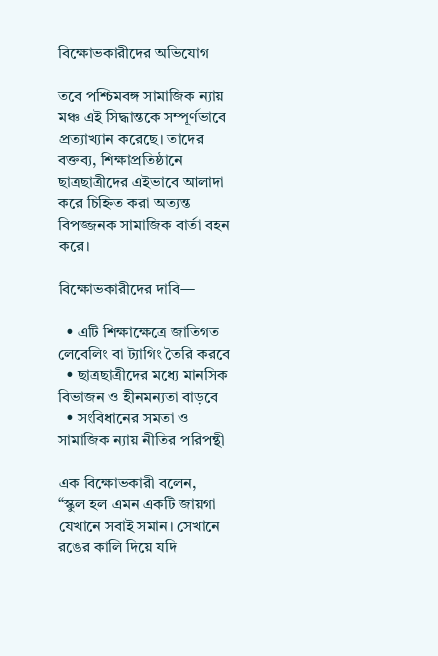বিক্ষোভকারীদের অভিযোগ

তবে পশ্চিমবঙ্গ সামাজিক ন্যায় মঞ্চ এই সিদ্ধান্তকে সম্পূর্ণভাবে প্রত্যাখ্যান করেছে। তাদের বক্তব্য, শিক্ষাপ্রতিষ্ঠানে ছাত্রছাত্রীদের এইভাবে আলাদা করে চিহ্নিত করা অত্যন্ত বিপজ্জনক সামাজিক বার্তা বহন করে।

বিক্ষোভকারীদের দাবি—

  • এটি শিক্ষাক্ষেত্রে জাতিগত লেবেলিং বা ট্যাগিং তৈরি করবে
  • ছাত্রছাত্রীদের মধ্যে মানসিক বিভাজন ও হীনমন্যতা বাড়বে
  • সংবিধানের সমতা ও সামাজিক ন্যায় নীতির পরিপন্থী

এক বিক্ষোভকারী বলেন,
“স্কুল হল এমন একটি জায়গা যেখানে সবাই সমান। সেখানে রঙের কালি দিয়ে যদি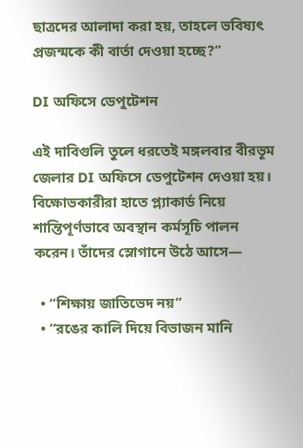ছাত্রদের আলাদা করা হয়, তাহলে ভবিষ্যৎ প্রজন্মকে কী বার্তা দেওয়া হচ্ছে?”

DI অফিসে ডেপুটেশন

এই দাবিগুলি তুলে ধরতেই মঙ্গলবার বীরভূম জেলার DI অফিসে ডেপুটেশন দেওয়া হয়। বিক্ষোভকারীরা হাতে প্ল্যাকার্ড নিয়ে শান্তিপূর্ণভাবে অবস্থান কর্মসূচি পালন করেন। তাঁদের স্লোগানে উঠে আসে—

  • “শিক্ষায় জাতিভেদ নয়”
  • “রঙের কালি দিয়ে বিভাজন মানি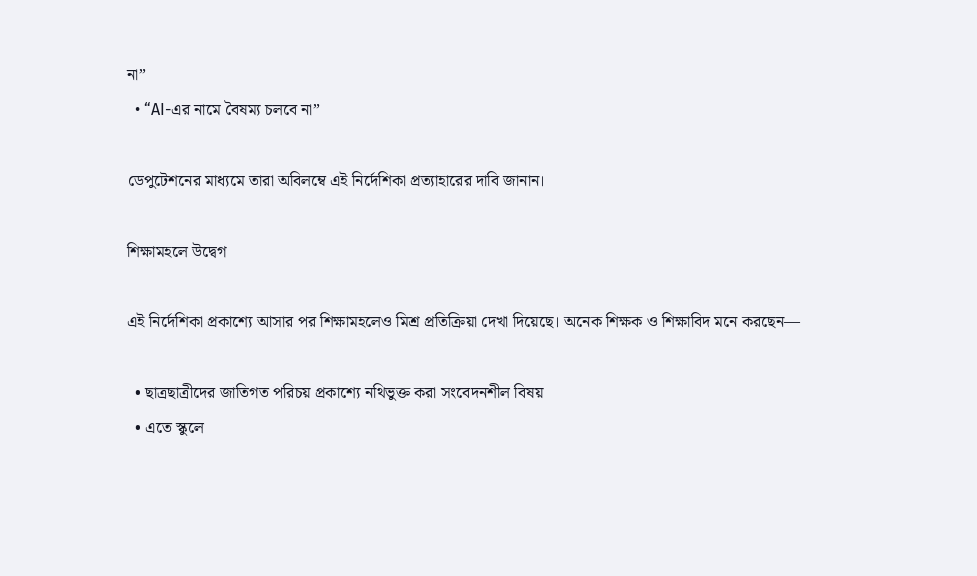না”
  • “AI-এর নামে বৈষম্য চলবে না”

ডেপুটেশনের মাধ্যমে তারা অবিলম্বে এই নির্দেশিকা প্রত্যাহারের দাবি জানান।

শিক্ষামহলে উদ্বেগ

এই নির্দেশিকা প্রকাশ্যে আসার পর শিক্ষামহলেও মিশ্র প্রতিক্রিয়া দেখা দিয়েছে। অনেক শিক্ষক ও শিক্ষাবিদ মনে করছেন—

  • ছাত্রছাত্রীদের জাতিগত পরিচয় প্রকাশ্যে নথিভুক্ত করা সংবেদনশীল বিষয়
  • এতে স্কুলে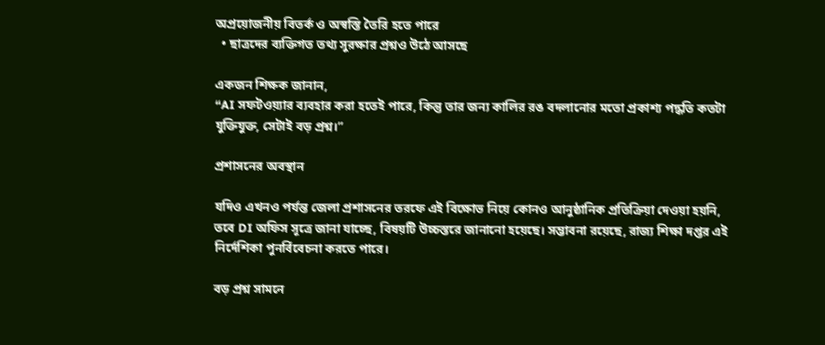অপ্রয়োজনীয় বিতর্ক ও অস্বস্তি তৈরি হতে পারে
  • ছাত্রদের ব্যক্তিগত তথ্য সুরক্ষার প্রশ্নও উঠে আসছে

একজন শিক্ষক জানান,
“AI সফটওয়্যার ব্যবহার করা হতেই পারে, কিন্তু তার জন্য কালির রঙ বদলানোর মতো প্রকাশ্য পদ্ধতি কতটা যুক্তিযুক্ত, সেটাই বড় প্রশ্ন।”

প্রশাসনের অবস্থান

যদিও এখনও পর্যন্ত জেলা প্রশাসনের তরফে এই বিক্ষোভ নিয়ে কোনও আনুষ্ঠানিক প্রতিক্রিয়া দেওয়া হয়নি, তবে DI অফিস সূত্রে জানা যাচ্ছে, বিষয়টি উচ্চস্তরে জানানো হয়েছে। সম্ভাবনা রয়েছে, রাজ্য শিক্ষা দপ্তর এই নির্দেশিকা পুনর্বিবেচনা করতে পারে।

বড় প্রশ্ন সামনে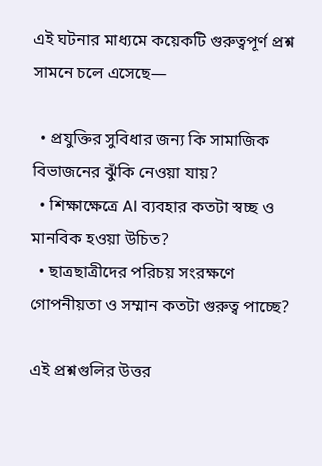এই ঘটনার মাধ্যমে কয়েকটি গুরুত্বপূর্ণ প্রশ্ন সামনে চলে এসেছে—

  • প্রযুক্তির সুবিধার জন্য কি সামাজিক বিভাজনের ঝুঁকি নেওয়া যায়?
  • শিক্ষাক্ষেত্রে AI ব্যবহার কতটা স্বচ্ছ ও মানবিক হওয়া উচিত?
  • ছাত্রছাত্রীদের পরিচয় সংরক্ষণে গোপনীয়তা ও সম্মান কতটা গুরুত্ব পাচ্ছে?

এই প্রশ্নগুলির উত্তর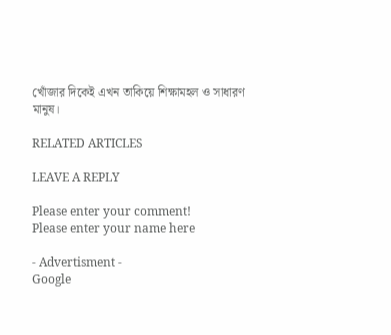খোঁজার দিকেই এখন তাকিয়ে শিক্ষামহল ও সাধারণ মানুষ।

RELATED ARTICLES

LEAVE A REPLY

Please enter your comment!
Please enter your name here

- Advertisment -
Google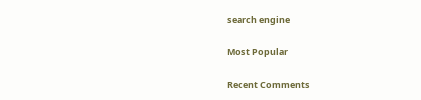search engine

Most Popular

Recent Comments